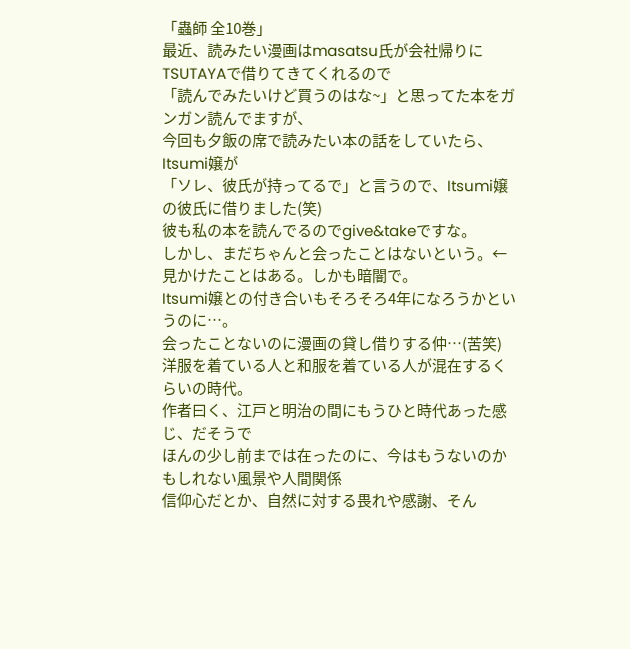「蟲師 全10巻」
最近、読みたい漫画はmasatsu氏が会社帰りにTSUTAYAで借りてきてくれるので
「読んでみたいけど買うのはな~」と思ってた本をガンガン読んでますが、
今回も夕飯の席で読みたい本の話をしていたら、Itsumi嬢が
「ソレ、彼氏が持ってるで」と言うので、Itsumi嬢の彼氏に借りました(笑)
彼も私の本を読んでるのでgive&takeですな。
しかし、まだちゃんと会ったことはないという。←見かけたことはある。しかも暗闇で。
Itsumi嬢との付き合いもそろそろ4年になろうかというのに…。
会ったことないのに漫画の貸し借りする仲…(苦笑)
洋服を着ている人と和服を着ている人が混在するくらいの時代。
作者曰く、江戸と明治の間にもうひと時代あった感じ、だそうで
ほんの少し前までは在ったのに、今はもうないのかもしれない風景や人間関係
信仰心だとか、自然に対する畏れや感謝、そん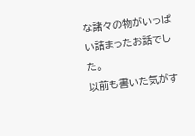な諸々の物がいっぱい詰まったお話でした。
以前も書いた気がす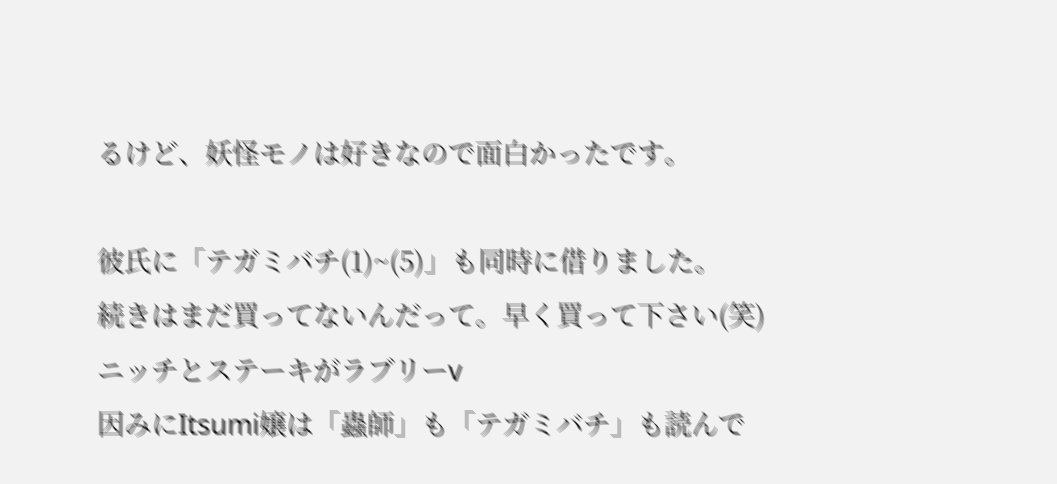るけど、妖怪モノは好きなので面白かったです。

彼氏に「テガミバチ(1)~(5)」も同時に借りました。
続きはまだ買ってないんだって。早く買って下さい(笑)
ニッチとステーキがラブリーv
因みにItsumi嬢は「蟲師」も「テガミバチ」も読んで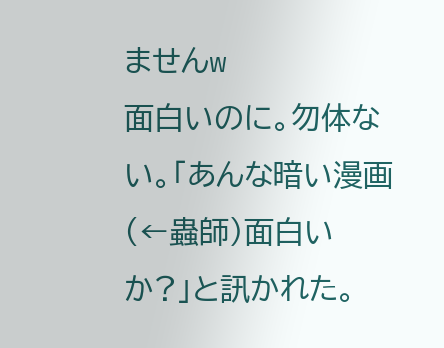ませんw
面白いのに。勿体ない。「あんな暗い漫画(←蟲師)面白いか?」と訊かれた。